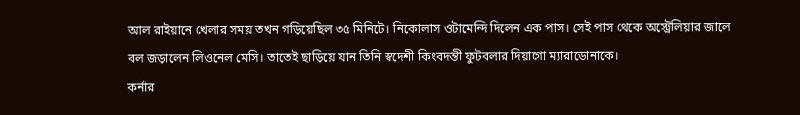আল রাইয়ানে খেলার সময় তখন গড়িয়েছিল ৩৫ মিনিটে। নিকোলাস ওটামেন্দি দিলেন এক পাস। সেই পাস থেকে অস্ট্রেলিয়ার জালে বল জড়ালেন লিওনেল মেসি। তাতেই ছাড়িয়ে যান তিনি স্বদেশী কিংবদন্তী ফুটবলার দিয়াগো ম্যারাডোনাকে।
কর্নার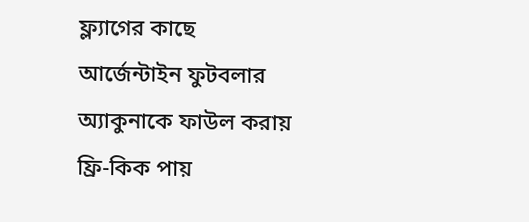ফ্ল্যাগের কাছে আর্জেন্টাইন ফুটবলার অ্যাকুনাকে ফাউল করায় ফ্রি-কিক পায়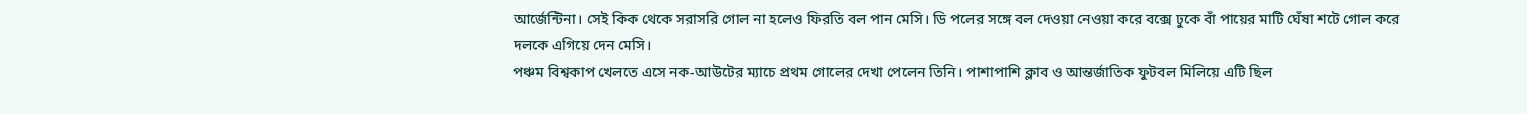আর্জেন্টিনা। সেই কিক থেকে সরাসরি গোল না হলেও ফিরতি বল পান মেসি। ডি পলের সঙ্গে বল দেওয়া নেওয়া করে বক্সে ঢুকে বাঁ পায়ের মাটি ঘেঁষা শটে গোল করে দলকে এগিয়ে দেন মেসি।
পঞ্চম বিশ্বকাপ খেলতে এসে নক-আউটের ম্যাচে প্রথম গোলের দেখা পেলেন তিনি। পাশাপাশি ক্লাব ও আন্তর্জাতিক ফুটবল মিলিয়ে এটি ছিল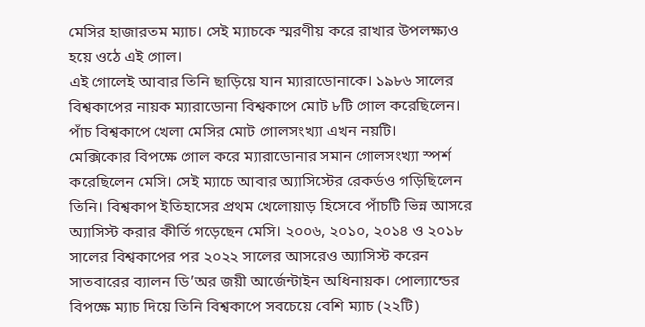মেসির হাজারতম ম্যাচ। সেই ম্যাচকে স্মরণীয় করে রাখার উপলক্ষ্যও হয়ে ওঠে এই গোল।
এই গোলেই আবার তিনি ছাড়িয়ে যান ম্যারাডোনাকে। ১৯৮৬ সালের বিশ্বকাপের নায়ক ম্যারাডোনা বিশ্বকাপে মোট ৮টি গোল করেছিলেন। পাঁচ বিশ্বকাপে খেলা মেসির মোট গোলসংখ্যা এখন নয়টি।
মেক্সিকোর বিপক্ষে গোল করে ম্যারাডোনার সমান গোলসংখ্যা স্পর্শ করেছিলেন মেসি। সেই ম্যাচে আবার অ্যাসিস্টের রেকর্ডও গড়িছিলেন তিনি। বিশ্বকাপ ইতিহাসের প্রথম খেলোয়াড় হিসেবে পাঁচটি ভিন্ন আসরে অ্যাসিস্ট করার কীর্তি গড়েছেন মেসি। ২০০৬, ২০১০, ২০১৪ ও ২০১৮ সালের বিশ্বকাপের পর ২০২২ সালের আসরেও অ্যাসিস্ট করেন সাতবারের ব্যালন ডি’অর জয়ী আর্জেন্টাইন অধিনায়ক। পোল্যান্ডের বিপক্ষে ম্যাচ দিয়ে তিনি বিশ্বকাপে সবচেয়ে বেশি ম্যাচ (২২টি)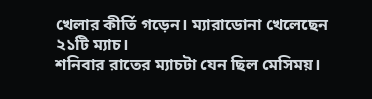খেলার কীর্তি গড়েন। ম্যারাডোনা খেলেছেন ২১টি ম্যাচ।
শনিবার রাতের ম্যাচটা যেন ছিল মেসিময়।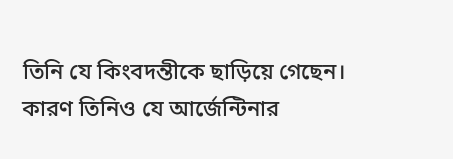তিনি যে কিংবদন্তীকে ছাড়িয়ে গেছেন। কারণ তিনিও যে আর্জেন্টিনার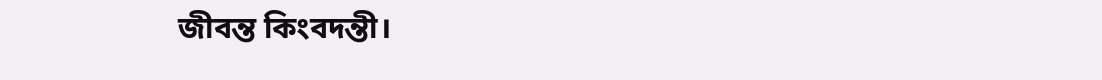জীবন্ত কিংবদন্তী।